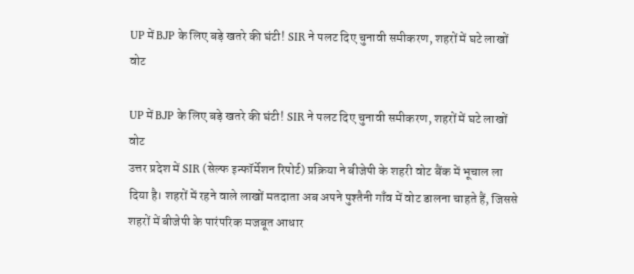UP में BJP के लिए बड़े खतरे की घंटी! SIR ने पलट दिए चुनावी समीकरण, शहरों में घटे लाखों वोट

UP में BJP के लिए बड़े खतरे की घंटी! SIR ने पलट दिए चुनावी समीकरण, शहरों में घटे लाखों वोट
उत्तर प्रदेश में SIR (सेल्फ इन्फॉर्मेशन रिपोर्ट) प्रक्रिया ने बीजेपी के शहरी वोट बैंक में भूचाल ला दिया है। शहरों में रहने वाले लाखों मतदाता अब अपने पुश्तैनी गाँव में वोट डालना चाहते हैं, जिससे शहरों में बीजेपी के पारंपरिक मजबूत आधार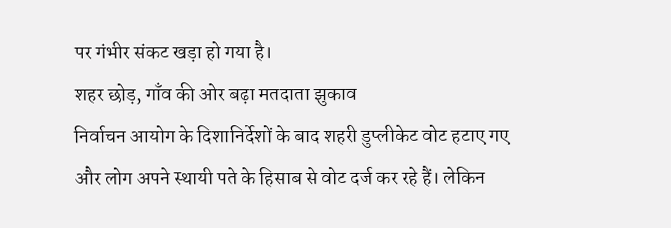पर गंभीर संकट खड़ा हो गया है।
शहर छोड़, गाँव की ओर बढ़ा मतदाता झुकाव
निर्वाचन आयोग के दिशानिर्देशों के बाद शहरी डुप्लीकेट वोट हटाए गए और लोग अपने स्थायी पते के हिसाब से वोट दर्ज कर रहे हैं। लेकिन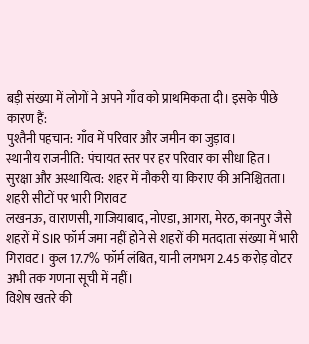बड़ी संख्या में लोगों ने अपने गाँव को प्राथमिकता दी। इसके पीछे कारण हैं:
पुश्तैनी पहचान: गाँव में परिवार और जमीन का जुड़ाव।
स्थानीय राजनीति: पंचायत स्तर पर हर परिवार का सीधा हित।
सुरक्षा और अस्थायित्व: शहर में नौकरी या किराए की अनिश्चितता।
शहरी सीटों पर भारी गिरावट
लखनऊ, वाराणसी, गाजियाबाद, नोएडा, आगरा, मेरठ, कानपुर जैसे शहरों में SIR फॉर्म जमा नहीं होने से शहरों की मतदाता संख्या में भारी गिरावट। कुल 17.7% फॉर्म लंबित, यानी लगभग 2.45 करोड़ वोटर अभी तक गणना सूची में नहीं।
विशेष खतरे की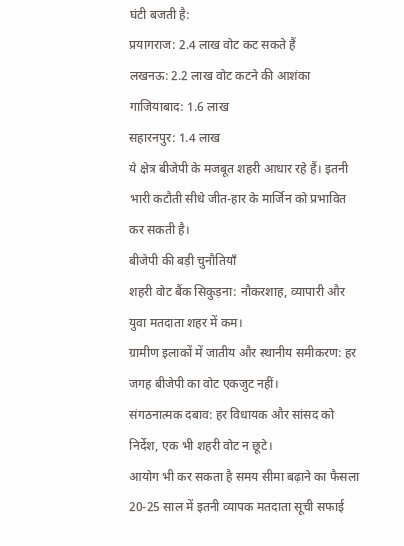घंटी बजती है:
प्रयागराज: 2.4 लाख वोट कट सकते हैं
लखनऊ: 2.2 लाख वोट कटने की आशंका
गाजियाबाद: 1.6 लाख
सहारनपुर: 1.4 लाख
ये क्षेत्र बीजेपी के मजबूत शहरी आधार रहे हैं। इतनी भारी कटौती सीधे जीत-हार के मार्जिन को प्रभावित कर सकती है।
बीजेपी की बड़ी चुनौतियाँ
शहरी वोट बैंक सिकुड़ना: नौकरशाह, व्यापारी और युवा मतदाता शहर में कम।
ग्रामीण इलाकों में जातीय और स्थानीय समीकरण: हर जगह बीजेपी का वोट एकजुट नहीं।
संगठनात्मक दबाव: हर विधायक और सांसद को निर्देश, एक भी शहरी वोट न छूटे।
आयोग भी कर सकता है समय सीमा बढ़ाने का फैसला
20-25 साल में इतनी व्यापक मतदाता सूची सफाई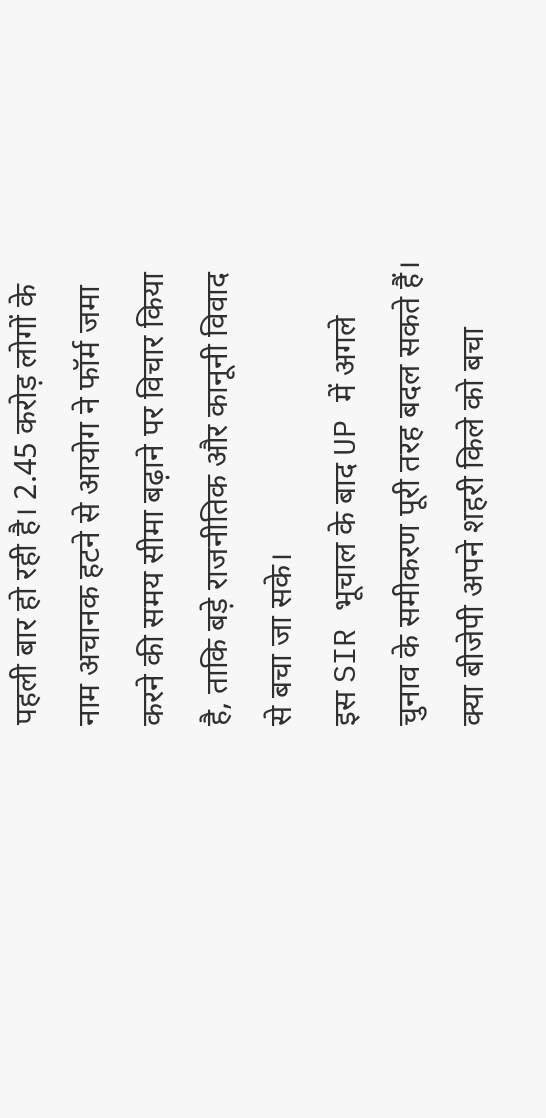पहली बार हो रही है। 2.45 करोड़ लोगों के नाम अचानक हटने से आयोग ने फॉर्म जमा करने की समय सीमा बढ़ाने पर विचार किया है, ताकि बड़े राजनीतिक और कानूनी विवाद से बचा जा सके।
इस SIR भूचाल के बाद UP में अगले चुनाव के समीकरण पूरी तरह बदल सकते हैं। क्या बीजेपी अपने शहरी किले को बचा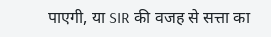पाएगी, या SIR की वजह से सत्ता का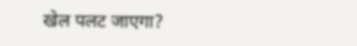खेल पलट जाएगा?